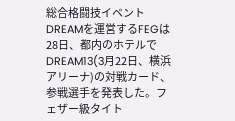総合格闘技イベントDREAMを運営するFEGは28日、都内のホテルでDREAM13(3月22日、横浜アリーナ)の対戦カード、参戦選手を発表した。フェザー級タイト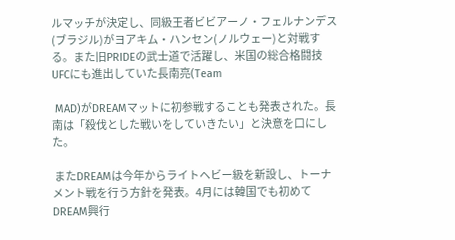ルマッチが決定し、同級王者ビビアーノ・フェルナンデス(ブラジル)がヨアキム・ハンセン(ノルウェー)と対戦する。また旧PRIDEの武士道で活躍し、米国の総合格闘技UFCにも進出していた長南亮(Team

 MAD)がDREAMマットに初参戦することも発表された。長南は「殺伐とした戦いをしていきたい」と決意を口にした。

 またDREAMは今年からライトヘビー級を新設し、トーナメント戦を行う方針を発表。4月には韓国でも初めてDREAM興行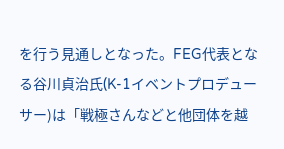を行う見通しとなった。FEG代表となる谷川貞治氏(K-1イベントプロデューサー)は「戦極さんなどと他団体を越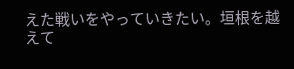えた戦いをやっていきたい。垣根を越えて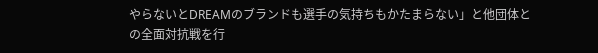やらないとDREAMのブランドも選手の気持ちもかたまらない」と他団体との全面対抗戦を行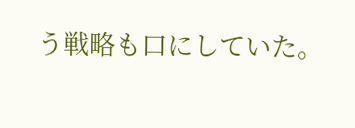う戦略も口にしていた。